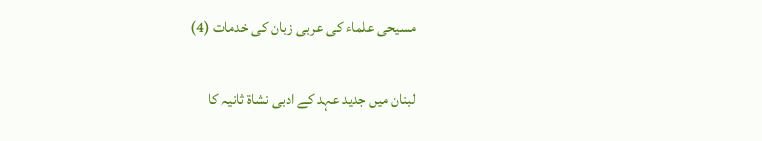مسیحی علماء کی عربی زبان کی خدمات (4)


لبنان میں جدید عہد کے ادبی نشاة ثانیہ کا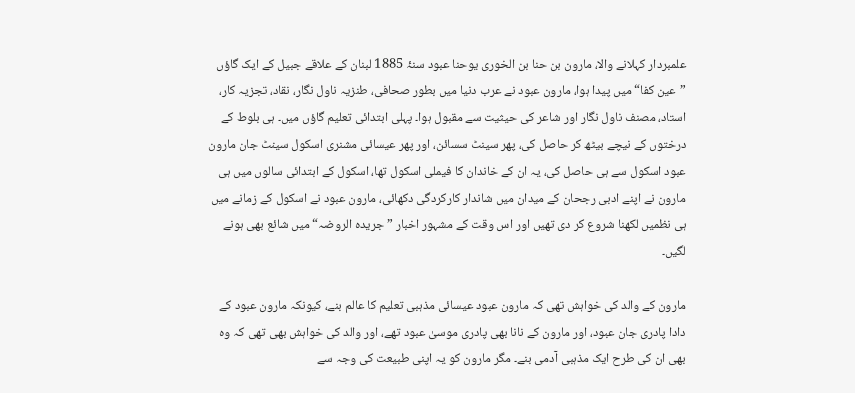علمبردار کہلانے والا، مارون بن حنا بن الخوری یوحنا عبود سنۂ 1885 لبنان کے علاقے جبیل کے ایک گاؤں ”عین کفا“ میں پیدا ہوا، مارون عبود نے عرب دنیا میں بطور صحافی، طنزیہ ناول نگار، نقاد، تجزیہ کار، استاد، مصنف ناول نگار اور شاعر کی حیثیت سے مقبول ہوا۔ پہلی ابتدائی تعلیم گاؤں میں۔ ہی بلوط کے درختوں کے نیچے بیٹھ کر حاصل کی، پھر سینٹ سسائن، اور پھر عیسائی مشنری اسکول سینٹ جان مارون عبود اسکول سے ہی حاصل کی، یہ ان کے خاندان کا فیملی اسکول تھا، اسکول کے ابتدائی سالوں میں ہی مارون نے اپنے ادبی رجحان کے میدان میں شاندار کارکردگی دکھائی، مارون عبود نے اسکول کے زمانے میں ہی نظمیں لکھنا شروع کر دی تھیں اور اس وقت کے مشہور اخبار ”جریدہ الروضہ“ میں شائع بھی ہونے لگیں۔

مارون کے والد کی خواہش تھی کہ مارون عبود عیسائی مذہبی تعلیم کا عالم بنے، کیونکہ مارون عبود کے دادا پادری جان عبود، اور مارون کے نانا بھی پادری موسیٰ عبود تھے، اور والد کی خواہش بھی تھی کہ وہ بھی ان کی طرح ایک مذہبی آدمی بنے۔ مگر مارون کو یہ اپنی طبیعت کی وجہ سے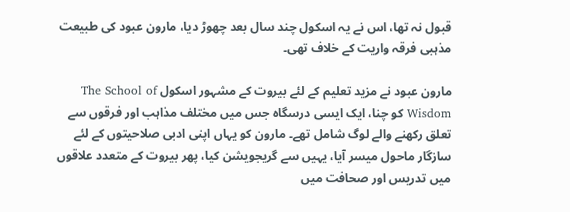قبول نہ تھا، اس نے یہ اسکول چند سال بعد چھوڑ دیا، مارون عبود کی طبیعت مذہبی فرقہ واریت کے خلاف تھی۔

مارون عبود نے مزید تعلیم کے لئے بیروت کے مشہور اسکول The School of Wisdom کو چنا، ایک ایسی درسگاہ جس میں مختلف مذاہب اور فرقوں سے تعلق رکھنے والے لوگ شامل تھے۔ مارون کو یہاں اپنی ادبی صلاحیتوں کے لئے سازگار ماحول میسر آیا، یہیں سے گریجویشن کیا، پھر بیروت کے متعدد علاقوں میں تدریس اور صحافت میں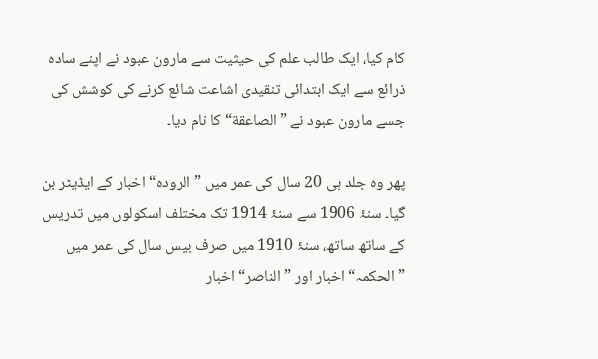کام کیا، ایک طالب علم کی حیثیت سے مارون عبود نے اپنے سادہ ذرائع سے ایک ابتدائی تنقیدی اشاعت شائع کرنے کی کوشش کی جسے مارون عبود نے ”الصاعقة“ کا نام دیا۔

پھر وہ جلد ہی 20 سال کی عمر میں ”الرودہ“ اخبار کے ایڈیٹر بن گیا۔ سنۂ 1906 سے سنۂ 1914 تک مختلف اسکولوں میں تدریس کے ساتھ ساتھ، سنۂ 1910 میں صرف بیس سال کی عمر میں ”الحکمہ“ اخبار اور ”الناصر“ اخبار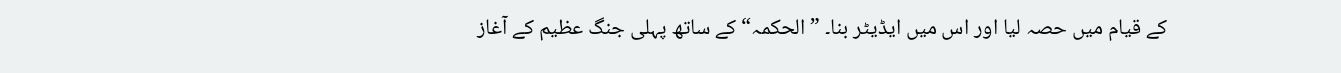کے قیام میں حصہ لیا اور اس میں ایڈیٹر بنا۔ ”الحکمہ“ کے ساتھ پہلی جنگ عظیم کے آغاز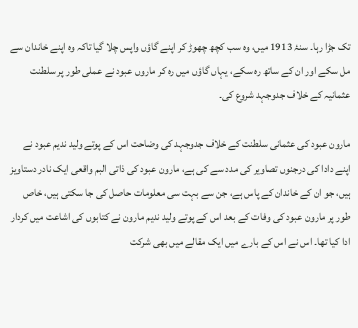تک جڑا رہا۔ سنۂ 1913 میں، وہ سب کچھ چھوڑ کر اپنے گاؤں واپس چلا گیا تاکہ وہ اپنے خاندان سے مل سکے اور ان کے ساتھ رہ سکے، یہاں گاؤں میں رہ کر ماروں عبود نے عملی طور پر سلطنت عثمانیہ کے خلاف جدوجہد شروع کی۔

مارون عبود کی عثمانی سلطنت کے خلاف جدوجہد کی وضاحت اس کے پوتے ولید ندیم عبود نے اپنے دادا کی درجنوں تصاویر کی مدد سے کی ہے، مارون عبود کی ذاتی البم واقعی ایک نادر دستاویز ہیں، جو ان کے خاندان کے پاس ہے، جن سے بہت سی معلومات حاصل کی جا سکتی ہیں، خاص طور پر مارون عبود کی وفات کے بعد اس کے پوتے ولید ندیم مارون نے کتابوں کی اشاعت میں کردار ادا کیا تھا۔ اس نے اس کے بارے میں ایک مقالے میں بھی شرکت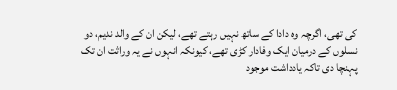کی تھی، اگرچہ وہ دادا کے ساتھ نہیں رہتے تھے، لیکن ان کے والد ندیم، دو نسلوں کے درمیان ایک وفادار کڑی تھے، کیونکہ انہوں نے یہ وراثت ان تک پہنچا دی تاکہ یادداشت موجود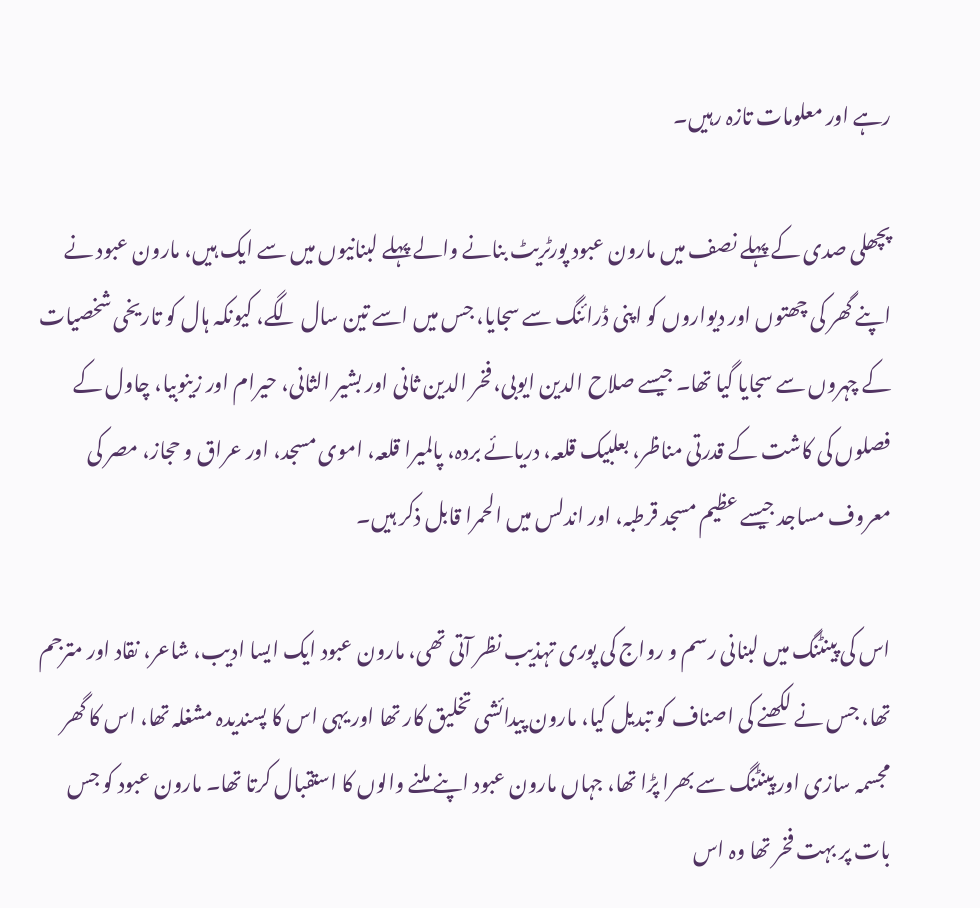رہے اور معلومات تازہ رہیں۔

پچھلی صدی کے پہلے نصف میں مارون عبود پورٹریٹ بنانے والے پہلے لبنانیوں میں سے ایک ہیں، مارون عبود نے اپنے گھر کی چھتوں اور دیواروں کو اپنی ڈرائنگ سے سجایا، جس میں اسے تین سال لگے، کیونکہ ہال کو تاریخی شخصیات کے چہروں سے سجایا گیا تھا۔ جیسے صلاح الدین ایوبی، فخر الدین ثانی اور بشیر الثانی، حیرام اور زینوبیا، چاول کے فصلوں کی کاشت کے قدرتی مناظر، بعلبیک قلعہ، دریائے بردہ، پالمیرا قلعہ، اموی مسجد، اور عراق و حجاز، مصر کی معروف مساجد جیسے عظیم مسجد قرطبہ، اور اندلس میں الحمرا قابل ذکر ہیں۔

اس کی پینٹنگ میں لبنانی رسم و رواج کی پوری تہذیب نظر آتی تھی، مارون عبود ایک ایسا ادیب، شاعر، نقاد اور مترجم تھا، جس نے لکھنے کی اصناف کو تبدیل کیا، مارون پیدائشی تخلیق کار تھا اور یہی اس کا پسندیدہ مشغلہ تھا، اس کا گھر مجسمہ سازی اور پینٹنگ سے بھرا پڑا تھا، جہاں مارون عبود اپنے ملنے والوں کا استقبال کرتا تھا۔ مارون عبود کو جس بات پر بہت فخر تھا وہ اس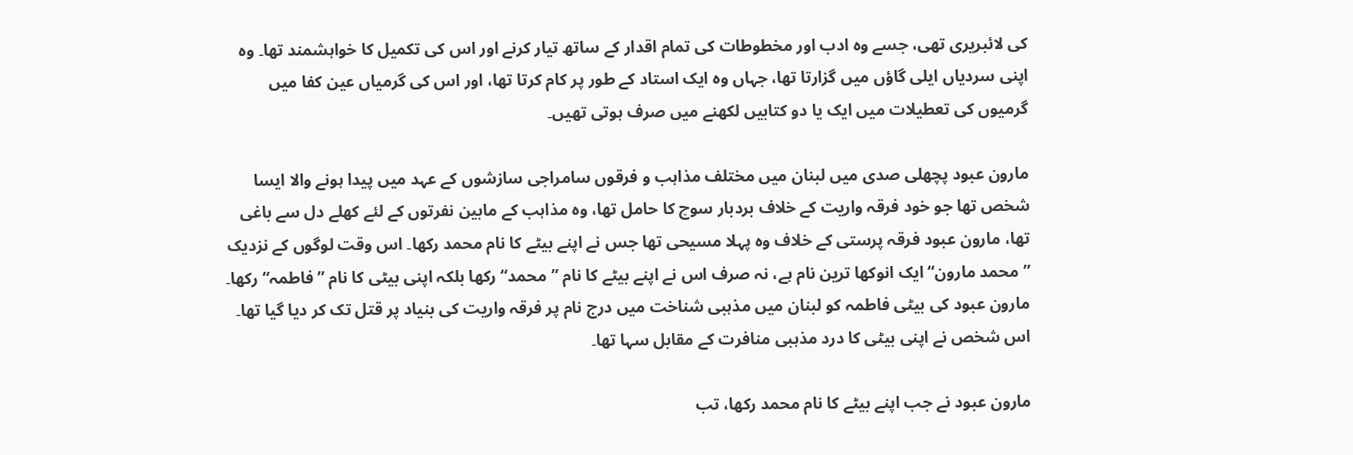کی لائبریری تھی، جسے وہ ادب اور مخطوطات کی تمام اقدار کے ساتھ تیار کرنے اور اس کی تکمیل کا خواہشمند تھا۔ وہ اپنی سردیاں ایلی گاؤں میں گزارتا تھا، جہاں وہ ایک استاد کے طور پر کام کرتا تھا، اور اس کی گرمیاں عین کفا میں گرمیوں کی تعطیلات میں ایک یا دو کتابیں لکھنے میں صرف ہوتی تھیں۔

مارون عبود پچھلی صدی میں لبنان میں مختلف مذاہب و فرقوں سامراجی سازشوں کے عہد میں پیدا ہونے والا ایسا شخص تھا جو خود فرقہ واریت کے خلاف بردبار سوچ کا حامل تھا، وہ مذاہب کے مابین نفرتوں کے لئے کھلے دل سے باغی تھا، مارون عبود فرقہ پرستی کے خلاف وہ پہلا مسیحی تھا جس نے اپنے بیٹے کا نام محمد رکھا۔ اس وقت لوگوں کے نزدیک ”محمد مارون“ ایک انوکھا ترین نام ہے، نہ صرف اس نے اپنے بیٹے کا نام ”محمد“ رکھا بلکہ اپنی بیٹی کا نام ”فاطمہ“ رکھا۔ مارون عبود کی بیٹی فاطمہ کو لبنان میں مذہبی شناخت میں درج نام پر فرقہ واریت کی بنیاد پر قتل تک کر دیا گیا تھا۔ اس شخص نے اپنی بیٹی کا درد مذہبی منافرت کے مقابل سہا تھا۔

مارون عبود نے جب اپنے بیٹے کا نام محمد رکھا، تب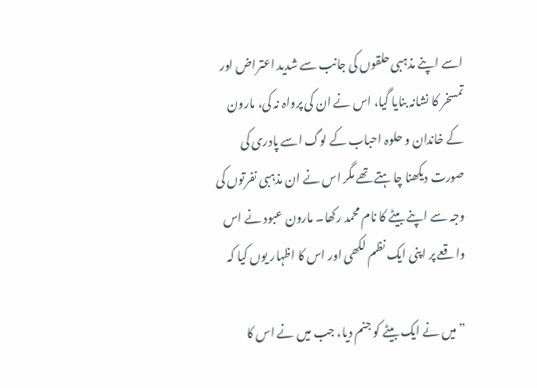اسے اپنے مذہبی حلقوں کی جانب سے شدید اعتراض اور تمسخر کا نشانہ بنایا گیا، اس نے ان کی پرواہ نہ کی، مارون کے خاندان و حلوہ احباب کے لوگ اسے پادری کی صورت دیکھنا چاہتے تھے مگر اس نے ان مذہبی نفرتوں کی وجہ سے اپنے بیٹے کا نام محمد رکھا۔ مارون عبود نے اس واقعے پر اپنی ایک نظم لکھی اور اس کا اظہار یوں کیا کہ

”میں نے ایک بیٹے کو جنم دیا، جب میں نے اس کا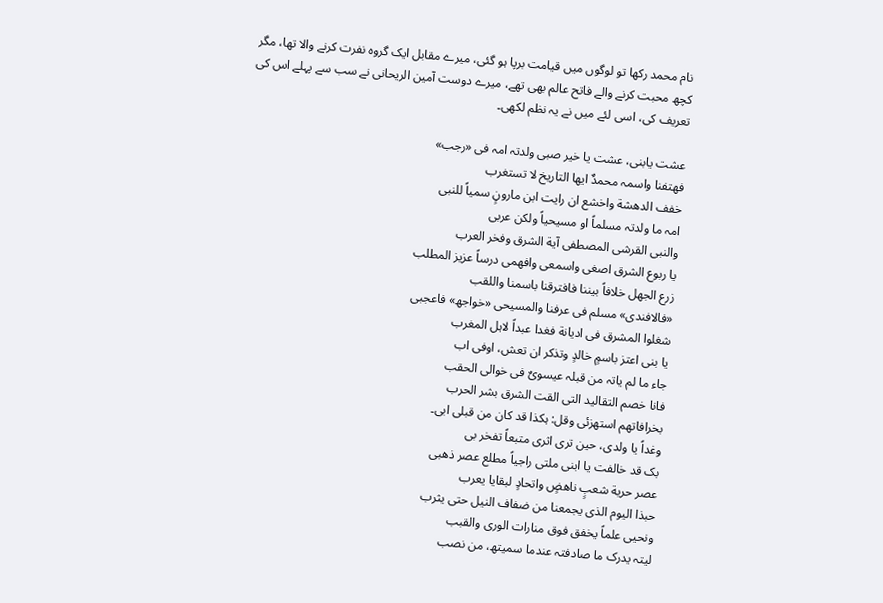نام محمد رکھا تو لوگوں میں قیامت برپا ہو گئی، میرے مقابل ایک گروہ نفرت کرنے والا تھا، مگر کچھ محبت کرنے والے فاتح عالم بھی تھے، میرے دوست آمین الریحانی نے سب سے پہلے اس کی تعریف کی، اسی لئے میں نے یہ نظم لکھی۔

عشت یابنی، عشت یا خیر صبی ولدتہ امہ فی «رجب»
فھتفنا واسمہ محمدٌ ایھا التاریخ لا تستغرب
خفف الدھشة واخشع ان رایت ابن مارونٍ سمیاً للنبی
امہ ما ولدتہ مسلماً او مسیحیاً ولکن عربی
والنبی القرشی المصطفى آیة الشرق وفخر العرب
یا ربوع الشرق اصغی واسمعی وافھمی درساً عزیز المطلب
زرع الجھل خلافاً بیننا فافترقنا باسمنا واللقب
«فالافندی» مسلم فی عرفنا والمسیحی «خواجھ» فاعجبی
شغلوا المشرق فی ادیانة فغدا عبداً لاہل المغرب
یا بنی اعتز باسمٍ خالدٍ وتذکر ان تعش، اوفى اب
جاء ما لم یاتہ من قبلہ عیسویٌ فی خوالی الحقب
فانا خصم التقالید التی القت الشرق بشر الحرب
بخرافاتھم استھزئی وقل: ہکذا قد کان من قبلی ابی۔
وغداً یا ولدی، حین ترى اثری متبعاً تفخر بی
بک قد خالفت یا ابنی ملتی راجیاً مطلع عصر ذھبی
عصر حریة شعبٍ ناھضٍ واتحادٍ لبقایا یعرب
حبذا الیوم الذی یجمعنا من ضفاف النیل حتى یثرب
ونحیی علماً یخفق فوق منارات الورى والقبب
لیتہ یدرک ما صادفتہ عندما سمیتھ، من نصب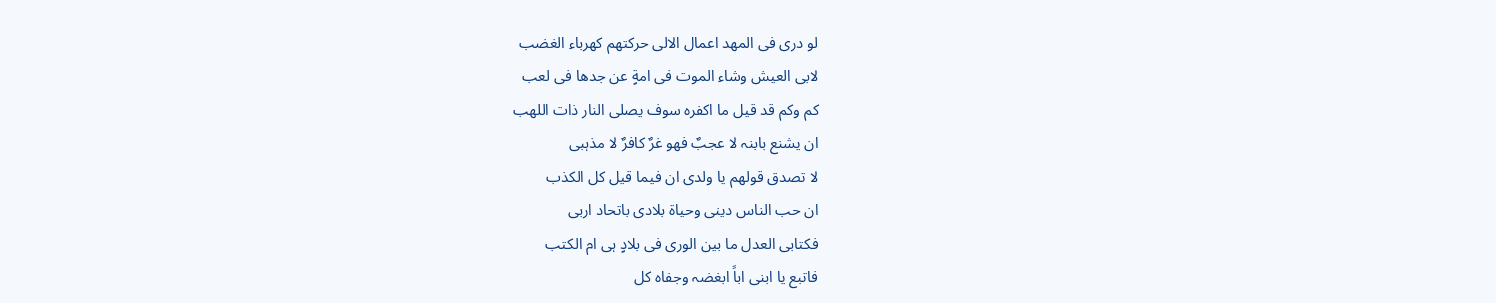لو درى فی المھد اعمال الالى حرکتھم کھرباء الغضب
لابى العیش وشاء الموت فی امةٍ عن جدھا فی لعب
کم وکم قد قیل ما اکفرہ سوف یصلى النار ذات اللھب
ان یشنع بابنہ لا عجبٌ فھو غرٌ کافرٌ لا مذہبی
لا تصدق قولھم یا ولدی ان فیما قیل کل الکذب
ان حب الناس دینی وحیاة بلادی باتحاد اربی
فکتابی العدل ما بین الورى فی بلادٍ ہی ام الکتب
فاتبع یا ابنی اباً ابغضہ وجفاہ کل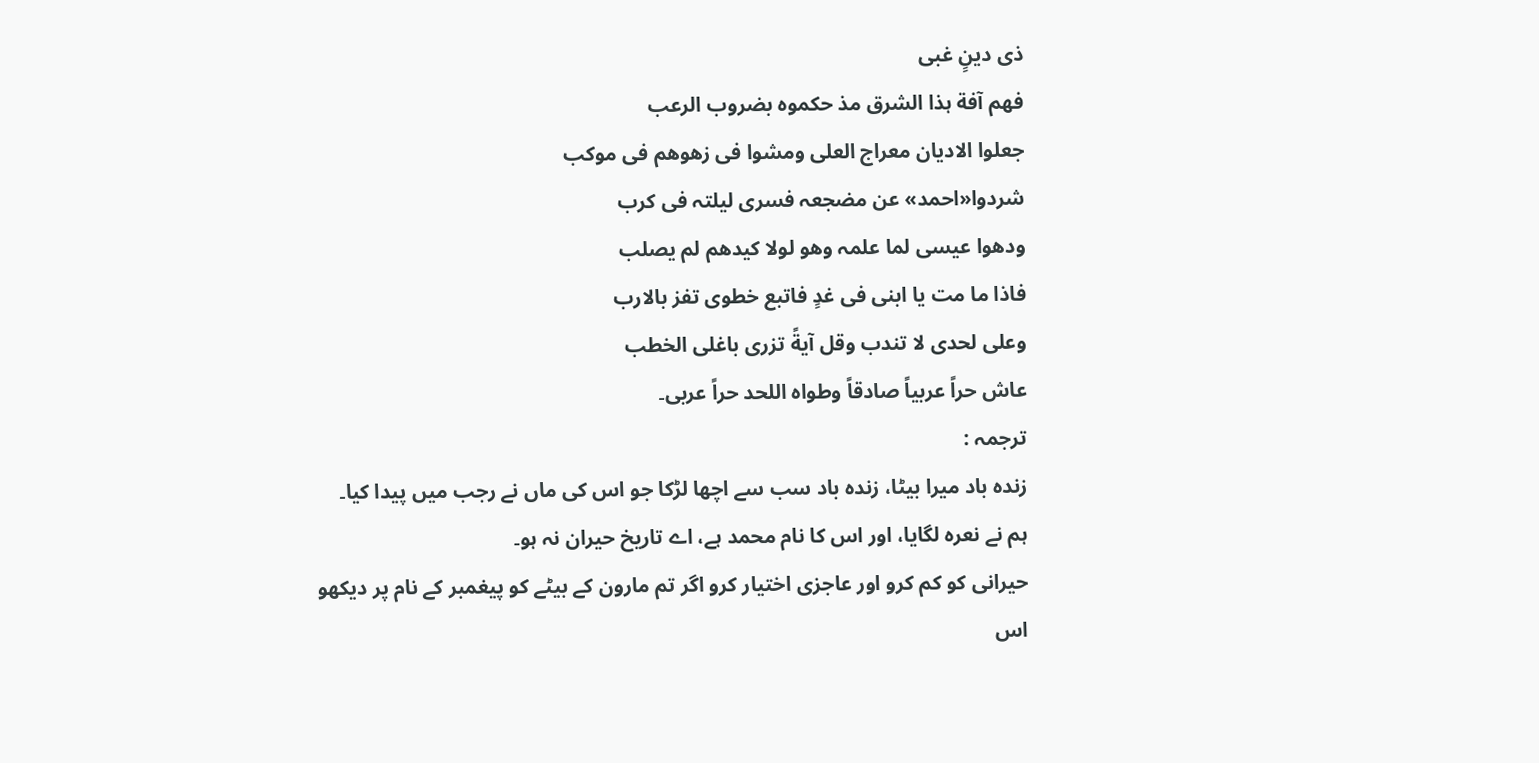ذی دینٍ غبی
فھم آفة ہذا الشرق مذ حکموہ بضروب الرعب
جعلوا الادیان معراج العلى ومشوا فی زھوھم فی موکب
شردوا«احمد» عن مضجعہ فسرى لیلتہ فی کرب
ودھوا عیسى لما علمہ وھو لولا کیدھم لم یصلب
فاذا ما مت یا ابنی فی غدٍ فاتبع خطوی تفز بالارب
وعلى لحدی لا تندب وقل آیةً تزری باغلى الخطب
عاش حراً عربیاً صادقاً وطواہ اللحد حراً عربی۔
ترجمہ :
زندہ باد میرا بیٹا، زندہ باد سب سے اچھا لڑکا جو اس کی ماں نے رجب میں پیدا کیا۔
ہم نے نعرہ لگایا، اور اس کا نام محمد ہے، اے تاریخ حیران نہ ہو۔
حیرانی کو کم کرو اور عاجزی اختیار کرو اگر تم مارون کے بیٹے کو پیغمبر کے نام پر دیکھو
اس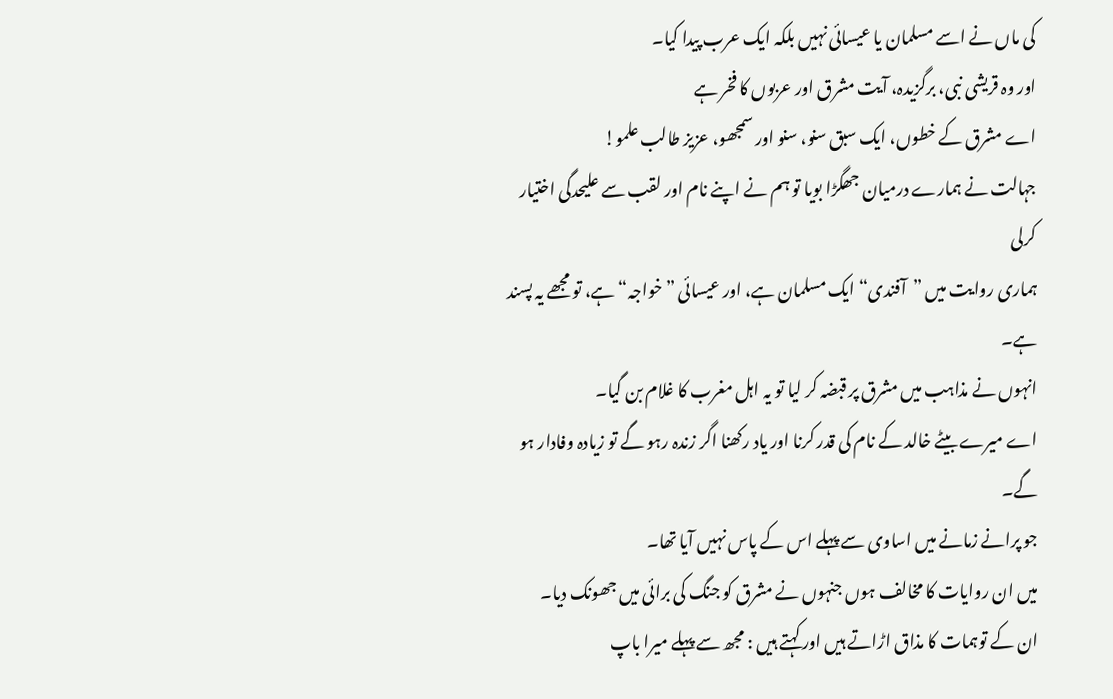کی ماں نے اسے مسلمان یا عیسائی نہیں بلکہ ایک عرب پیدا کیا۔
اور وہ قریشی نبی، برگزیدہ، آیت مشرق اور عربوں کا فخر ہے
اے مشرق کے خطوں، ایک سبق سنو، سنو اور سمجھو، عزیز طالب علمو!
جہالت نے ہمارے درمیان جھگڑا بویا تو ہم نے اپنے نام اور لقب سے علیحدگی اختیار کرلی
ہماری روایت میں ”آفندی“ ایک مسلمان ہے، اور عیسائی ”خواجہ“ ہے، تو مجھے یہ پسند ہے۔
انہوں نے مذاہب میں مشرق پر قبضہ کر لیا تو یہ اہل مغرب کا غلام بن گیا۔
اے میرے بیٹے خالد کے نام کی قدر کرنا اور یاد رکھنا اگر زندہ رہو گے تو زیادہ وفادار ہو گے۔
جو پرانے زمانے میں اساوی سے پہلے اس کے پاس نہیں آیا تھا۔
میں ان روایات کا مخالف ہوں جنہوں نے مشرق کو جنگ کی برائی میں جھونک دیا۔
ان کے توہمات کا مذاق اڑاتے ہیں اور کہتے ہیں : مجھ سے پہلے میرا باپ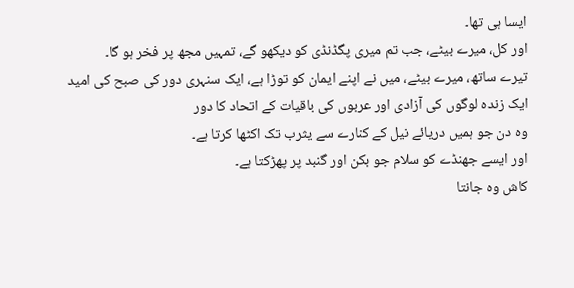ایسا ہی تھا۔
اور کل، میرے بیٹے، جب تم میری پگڈنڈی کو دیکھو گے، تمہیں مجھ پر فخر ہو گا۔
تیرے ساتھ، میرے بیٹے، میں نے اپنے ایمان کو توڑا ہے، ایک سنہری دور کی صبح کی امید
ایک زندہ لوگوں کی آزادی اور عربوں کی باقیات کے اتحاد کا دور
وہ دن جو ہمیں دریائے نیل کے کنارے سے یثرب تک اکٹھا کرتا ہے۔
اور ایسے جھنڈے کو سلام جو بکن اور گنبد پر پھڑکتا ہے۔
کاش وہ جانتا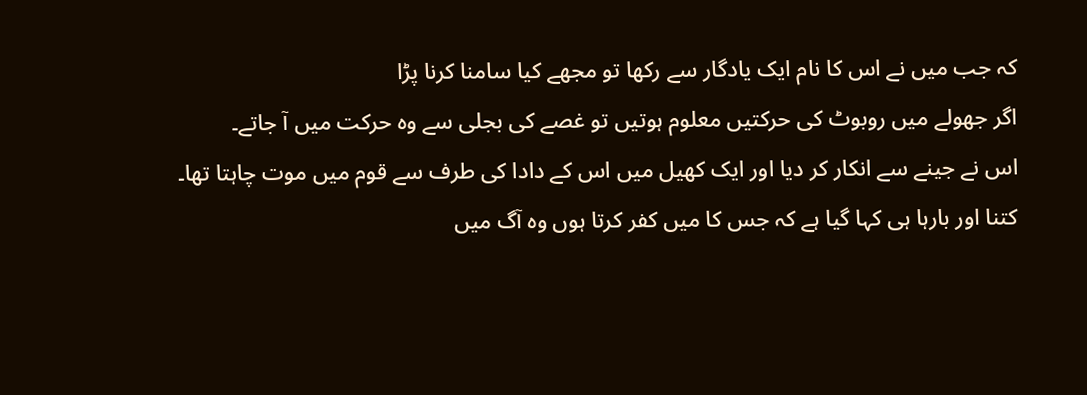کہ جب میں نے اس کا نام ایک یادگار سے رکھا تو مجھے کیا سامنا کرنا پڑا
اگر جھولے میں روبوٹ کی حرکتیں معلوم ہوتیں تو غصے کی بجلی سے وہ حرکت میں آ جاتے۔
اس نے جینے سے انکار کر دیا اور ایک کھیل میں اس کے دادا کی طرف سے قوم میں موت چاہتا تھا۔
کتنا اور بارہا ہی کہا گیا ہے کہ جس کا میں کفر کرتا ہوں وہ آگ میں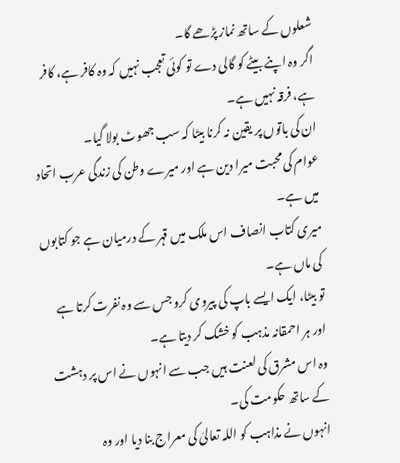شعلوں کے ساتھ نماز پڑھے گا۔
اگر وہ اپنے بیٹے کو گالی دے تو کوئی تعجب نہیں کہ وہ کافر ہے، کافر ہے، فرقہ نہیں ہے۔
ان کی باتوں پر یقین نہ کرنا بیٹا کہ سب جھوٹ بولا گیا۔
عوام کی محبت میرا دین ہے اور میرے وطن کی زندگی عرب اتحاد میں ہے۔
میری کتاب انصاف اس ملک میں قہر کے درمیان ہے جو کتابوں کی ماں ہے۔
تو بیٹا، ایک ایسے باپ کی پیروی کرو جس سے وہ نفرت کرتا ہے اور ہر احمقانہ مذہب کو خشک کر دیتا ہے۔
وہ اس مشرق کی لعنت ہیں جب سے انہوں نے اس پر دہشت کے ساتھ حکومت کی۔
انہوں نے مذاہب کو اللہ تعالیٰ کی معراج بنا دیا اور وہ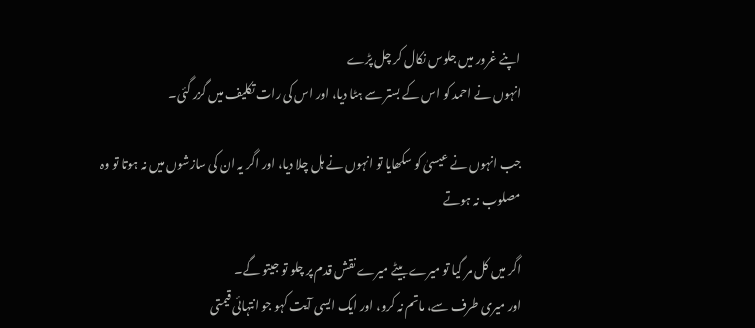اپنے غرور میں جلوس نکال کر چل پڑے
انہوں نے احمد کو اس کے بستر سے ہٹا دیا، اور اس کی رات تکلیف میں گزر گئی۔

جب انہوں نے عیسیٰ کو سکھایا تو انہوں نے ہل چلا دیا، اور اگر یہ ان کی سازشوں میں نہ ہوتا تو وہ مصلوب نہ ہوتے

اگر میں کل مر گیا تو میرے بیٹے میرے نقش قدم پر چلو تو جیتو گے۔
اور میری طرف سے، ماتم نہ کرو، اور ایک ایسی آیت کہو جو انتہائی قیمتی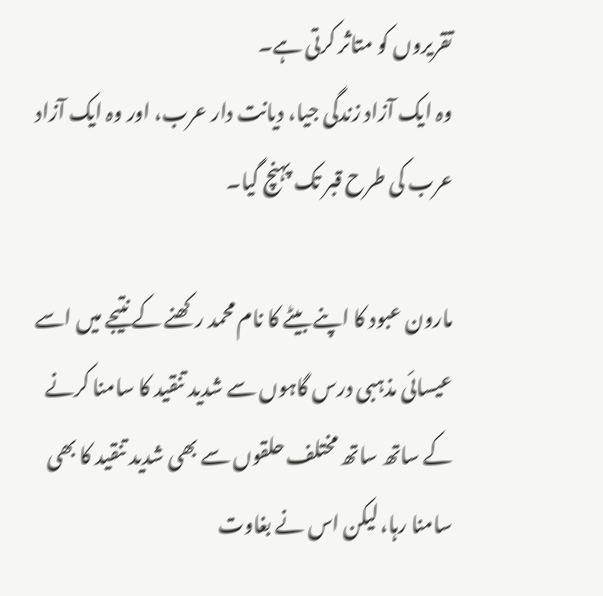تقریروں کو متاثر کرتی ہے۔
وہ ایک آزاد زندگی جیا، دیانت دار عرب، اور وہ ایک آزاد عرب کی طرح قبر تک پہنچ گیا۔

مارون عبود کا اپنے بیٹے کا نام محمد رکھنے کے نتیجے میں اسے عیسائی مذہبی درس گاہوں سے شدید تنقید کا سامنا کرنے کے ساتھ ساتھ مختلف حلقوں سے بھی شدید تنقید کا بھی سامنا رہا، لیکن اس نے بغاوت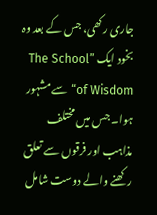جاری رکھی، جس کے بعد وہ بخود ایک ”The School of Wisdom“ سے مشہور ہوا۔ جس میں مختلف مذاہب اور فرقوں سے تعلق رکھنے والے دوست شامل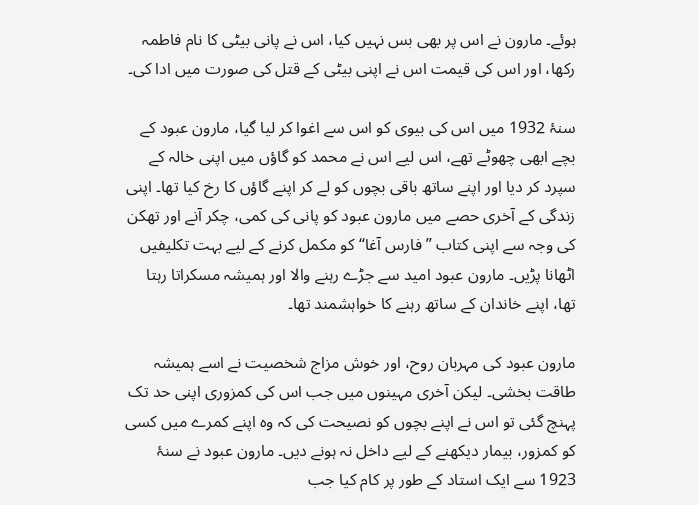ہوئے۔ مارون نے اس پر بھی بس نہیں کیا، اس نے پانی بیٹی کا نام فاطمہ رکھا، اور اس کی قیمت اس نے اپنی بیٹی کے قتل کی صورت میں ادا کی۔

سنۂ 1932 میں اس کی بیوی کو اس سے اغوا کر لیا گیا، مارون عبود کے بچے ابھی چھوٹے تھے، اس لیے اس نے محمد کو گاؤں میں اپنی خالہ کے سپرد کر دیا اور اپنے ساتھ باقی بچوں کو لے کر اپنے گاؤں کا رخ کیا تھا۔ اپنی زندگی کے آخری حصے میں مارون عبود کو پانی کی کمی، چکر آنے اور تھکن کی وجہ سے اپنی کتاب ”فارس آغا“ کو مکمل کرنے کے لیے بہت تکلیفیں اٹھانا پڑیں۔ مارون عبود امید سے جڑے رہنے والا اور ہمیشہ مسکراتا رہتا تھا، اپنے خاندان کے ساتھ رہنے کا خواہشمند تھا۔

مارون عبود کی مہربان روح، اور خوش مزاج شخصیت نے اسے ہمیشہ طاقت بخشی۔ لیکن آخری مہینوں میں جب اس کی کمزوری اپنی حد تک پہنچ گئی تو اس نے اپنے بچوں کو نصیحت کی کہ وہ اپنے کمرے میں کسی کو کمزور، بیمار دیکھنے کے لیے داخل نہ ہونے دیں۔ مارون عبود نے سنۂ 1923 سے ایک استاد کے طور پر کام کیا جب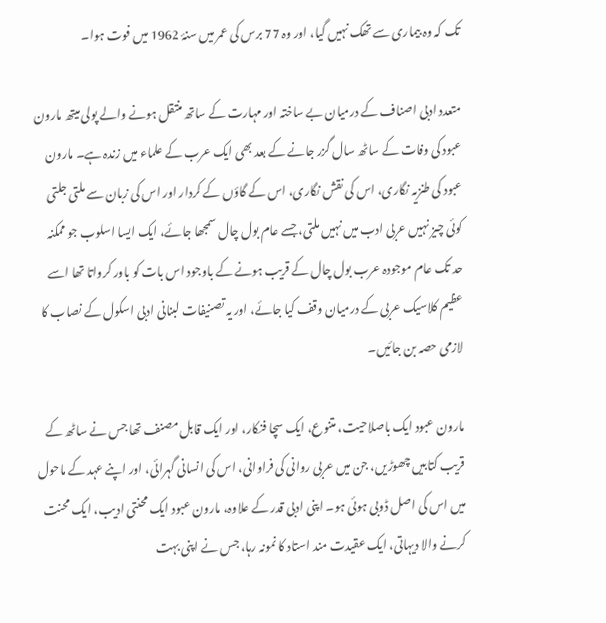تک کہ وہ بیماری سے تھک نہیں گیا، اور وہ 77 برس کی عمر میں سنۂ 1962 میں فوت ہوا۔

متعدد ادبی اصناف کے درمیان بے ساختہ اور مہارت کے ساتھ منتقل ہونے والے پولی میتھ مارون عبود کی وفات کے ساٹھ سال گزر جانے کے بعد بھی ایک عرب کے علماء میں زندہ ہے۔ مارون عبود کی طنزیہ نگاری، اس کی نقش نگاری، اس کے گاؤں کے کردار اور اس کی زبان سے ملتی جلتی کوئی چیز نہیں عربی ادب میں نہیں ملتی، جسے عام بول چال سمجھا جائے، ایک ایسا اسلوب جو ممکنہ حد تک عام موجودہ عرب بول چال کے قریب ہونے کے باوجود اس بات کو باور کرواتا تھا اسے عظیم کلاسیک عربی کے درمیان وقف کیا جائے، اور یہ تصنیفات لبنانی ادبی اسکول کے نصاب کا لازمی حصہ بن جائیں۔

مارون عبود ایک باصلاحیت، متنوع، ایک سچا فنکار، اور ایک قابل مصنف تھا جس نے ساٹھ کے قریب کتابیں چھوڑیں، جن میں عربی روانی کی فراوانی، اس کی انسانی گہرائی، اور اپنے عہد کے ماحول میں اس کی اصل ڈوبی ہوئی ہو۔ اپنی ادبی قدر کے علاوہ، مارون عبود ایک محنتی ادیب، ایک محنت کرنے والا دیہاتی، ایک عقیدت مند استاد کا نمونہ رہا، جس نے اپنی بہت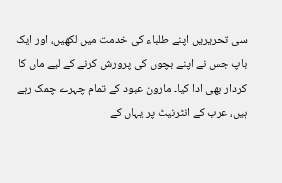سی تحریریں اپنے طلباء کی خدمت میں لکھیں، اور ایک باپ جس نے اپنے بچوں کی پرورش کرنے کے لیے ماں کا کردار بھی ادا کیا۔ مارون عبود کے تمام چہرے چمک رہے ہیں، عرب کے انٹرنیٹ پر یہاں کے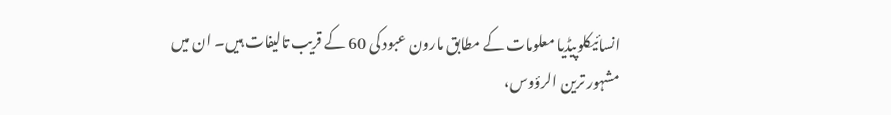انسائیکلوپیڈیا معلومات کے مطابق مارون عبود کی 60 کے قریب تالیفات ہیں۔ ان میں مشہور ترین الرؤوس،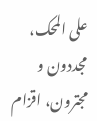على المحک، مجددون و مجترون، اقزام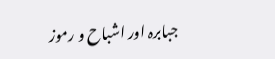جبابرہ اور اشباح و رموز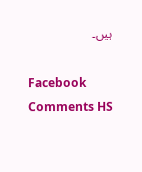ہیں۔

Facebook Comments HS